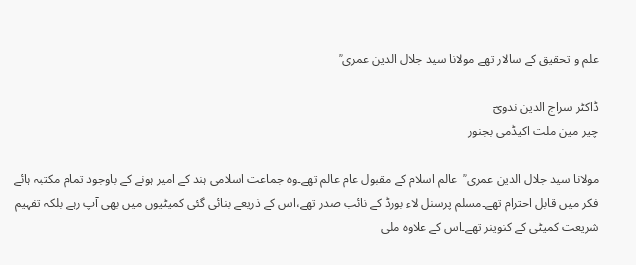علم و تحقیق کے سالار تھے مولانا سید جلال الدین عمری ؒ

ڈاکٹر سراج الدین ندویؔ
چیر مین ملت اکیڈمی بجنور

مولانا سید جلال الدین عمری ؒ  عالم اسلام کے مقبول عام عالم تھے۔وہ جماعت اسلامی ہند کے امیر ہونے کے باوجود تمام مکتبہ ہائے فکر میں قابل احترام تھے۔مسلم پرسنل لاء بورڈ کے نائب صدر تھے،اس کے ذریعے بنائی گئی کمیٹیوں میں بھی آپ رہے بلکہ تفہیم شریعت کمیٹی کے کنوینر تھے۔اس کے علاوہ ملی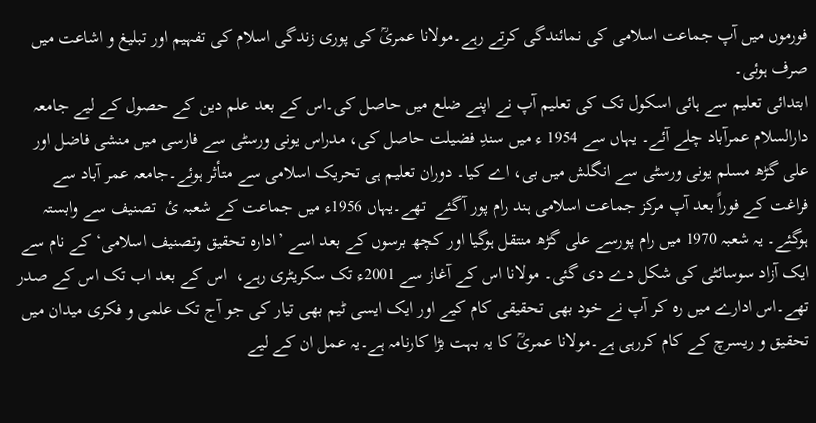فورموں میں آپ جماعت اسلامی کی نمائندگی کرتے رہے۔مولانا عمریؒ کی پوری زندگی اسلام کی تفہیم اور تبلیغ و اشاعت میں صرف ہوئی۔
ابتدائی تعلیم سے ہائی اسکول تک کی تعلیم آپ نے اپنے ضلع میں حاصل کی۔اس کے بعد علم دین کے حصول کے لیے جامعہ دارالسلام عمرآباد چلے آئے۔ یہاں سے 1954 ء میں سندِ فضیلت حاصل کی، مدراس یونی ورسٹی سے فارسی میں منشی فاضل اور علی گڑھ مسلم یونی ورسٹی سے انگلش میں بی، اے کیا۔ دوران تعلیم ہی تحریک اسلامی سے متأثر ہوئے۔جامعہ عمر آباد سے فراغت کے فوراً بعد آپ مرکز جماعت اسلامی ہند رام پور آگئے  تھے۔یہاں 1956ء میں جماعت کے شعبہ ئ  تصنیف سے وابستہ ہوگئے۔ یہ شعبہ 1970 میں رام پورسے علی گڑھ منتقل ہوگیا اور کچھ برسوں کے بعد اسے ’ادارہ تحقیق وتصنیف اسلامی‘ کے نام سے ایک آزاد سوسائٹی کی شکل دے دی گئی۔ مولانا اس کے آغاز سے 2001ء تک سکریٹری رہے،  اس کے بعد اب تک اس کے صدر تھے۔اس ادارے میں رہ کر آپ نے خود بھی تحقیقی کام کیے اور ایک ایسی ٹیم بھی تیار کی جو آج تک علمی و فکری میدان میں تحقیق و ریسرچ کے کام کررہی ہے۔مولانا عمریؒ کا یہ بہت بڑا کارنامہ ہے۔یہ عمل ان کے لیے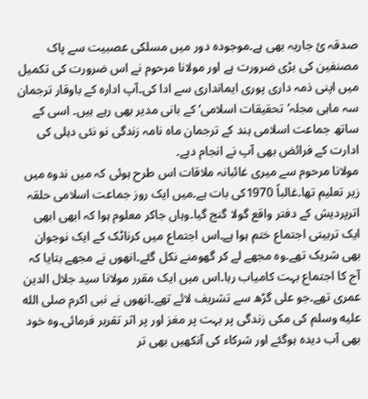صدقہ ئ جاریہ بھی ہے۔موجودہ دور میں مسلکی عصبیت سے پاک مصنفین کی بڑی ضرورت ہے اور مولانا مرحوم نے اس ضرورت کی تکمیل میں اپنی ذمہ داری پوری ایمانداری سے ادا کی۔آپ ادارہ کے باوقار ترجمان سہ ماہی مجلہ’تحقیقات اسلامی‘ کے بانی مدیر بھی رہے ہیں۔ اسی کے ساتھ جماعت اسلامی ہند کے ترجمان ماہ نامہ زندگی نو نئی دہلی کی ادارت کے فرائض بھی آپ نے انجام دیے۔
مولانا مرحوم سے میری غائبانہ ملاقات اس طرح ہوئی کہ میں ندوہ میں زیر تعلیم تھا۔غالباً 1970کی بات ہے۔میں ایک روز جماعت اسلامی حلقہ اترپردیش کے دفتر واقع گولا گنج گیا۔وہاں جاکر معلوم ہوا کہ ابھی ابھی ایک تربیتی اجتماع ختم ہوا ہے۔اس اجتماع میں کرناٹک کے ایک نوجوان بھی شریک تھے۔وہ مجھے لے کر گھومنے نکل گئے۔انھوں نے مجھے بتایا کہ آج کا اجتماع بہت کامیاب رہا۔اس میں ایک مقرر مولانا سید جلال الدین عمری تھے۔جو علی گڑھ سے تشریف لائے تھے۔انھوں نے نبی اکرم صلى الله عليه وسلم کی مکی زندگی پر بہت پر مغز اور پر اثر تقریر فرمائی۔وہ خود بھی آب دیدہ ہوگئے اور شرکاء کی آنکھیں بھی تر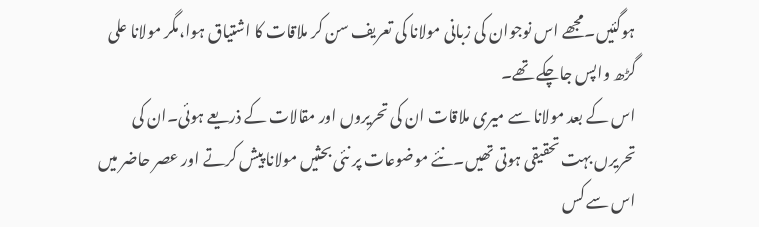ہوگئیں۔مجھے اس نوجوان کی زبانی مولانا کی تعریف سن کر ملاقات کا اشتیاق ہوا،مگر مولانا علی گڑھ واپس جاچکے تھے۔
اس کے بعد مولانا سے میری ملاقات ان کی تحریروں اور مقالات کے ذریعے ہوئی۔ان کی تحریرں بہت تحقیقی ہوتی تھیں۔نئے موضوعات پر نئی بحثیں مولانا پیش کرتے اور عصر حاضر میں اس سے کس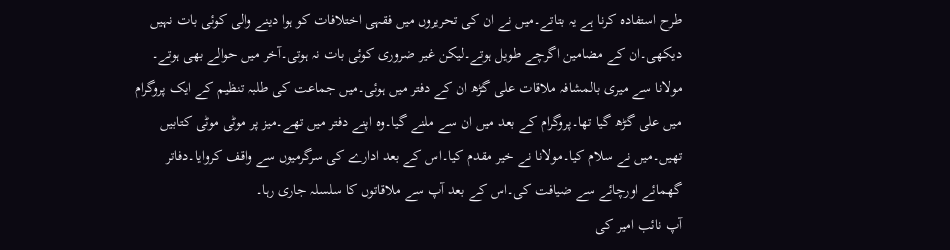طرح استفادہ کرنا ہے یہ بتاتے۔میں نے ان کی تحریروں میں فقہی اختلافات کو ہوا دینے والی کوئی بات نہیں دیکھی۔ان کے مضامین اگرچے طویل ہوتے۔لیکن غیر ضروری کوئی بات نہ ہوتی۔آخر میں حوالے بھی ہوتے۔
مولانا سے میری بالمشافہ ملاقات علی گڑھ ان کے دفتر میں ہوئی۔میں جماعت کی طلبہ تنظیم کے ایک پروگرام میں علی گڑھ گیا تھا۔پروگرام کے بعد میں ان سے ملنے گیا۔وہ اپنے دفتر میں تھے۔میز پر موٹی موٹی کتابیں تھیں۔میں نے سلام کیا۔مولانا نے خیر مقدم کیا۔اس کے بعد ادارے کی سرگرمیوں سے واقف کروایا۔دفاتر گھمائے اورچائے سے ضیافت کی۔اس کے بعد آپ سے ملاقاتوں کا سلسلہ جاری رہا۔
آپ نائب امیر کی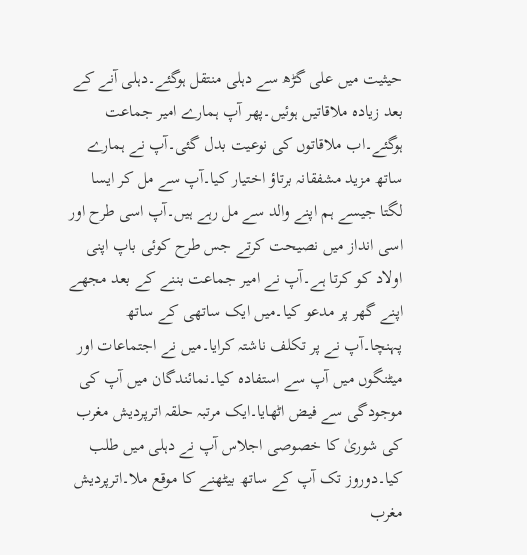حیثیت میں علی گڑھ سے دہلی منتقل ہوگئے۔دہلی آنے کے بعد زیادہ ملاقاتیں ہوئیں۔پھر آپ ہمارے امیر جماعت ہوگئے۔اب ملاقاتوں کی نوعیت بدل گئی۔آپ نے ہمارے ساتھ مزید مشفقانہ برتاؤ اختیار کیا۔آپ سے مل کر ایسا لگتا جیسے ہم اپنے والد سے مل رہے ہیں۔آپ اسی طرح اور اسی انداز میں نصیحت کرتے جس طرح کوئی باپ اپنی اولاد کو کرتا ہے۔آپ نے امیر جماعت بننے کے بعد مجھے اپنے گھر پر مدعو کیا۔میں ایک ساتھی کے ساتھ پہنچا۔آپ نے پر تکلف ناشتہ کرایا۔میں نے اجتماعات اور میٹنگوں میں آپ سے استفادہ کیا۔نمائندگان میں آپ کی موجودگی سے فیض اٹھایا۔ایک مرتبہ حلقہ اترپردیش مغرب کی شوریٰ کا خصوصی اجلاس آپ نے دہلی میں طلب کیا۔دوروز تک آپ کے ساتھ بیٹھنے کا موقع ملا۔اترپردیش مغرب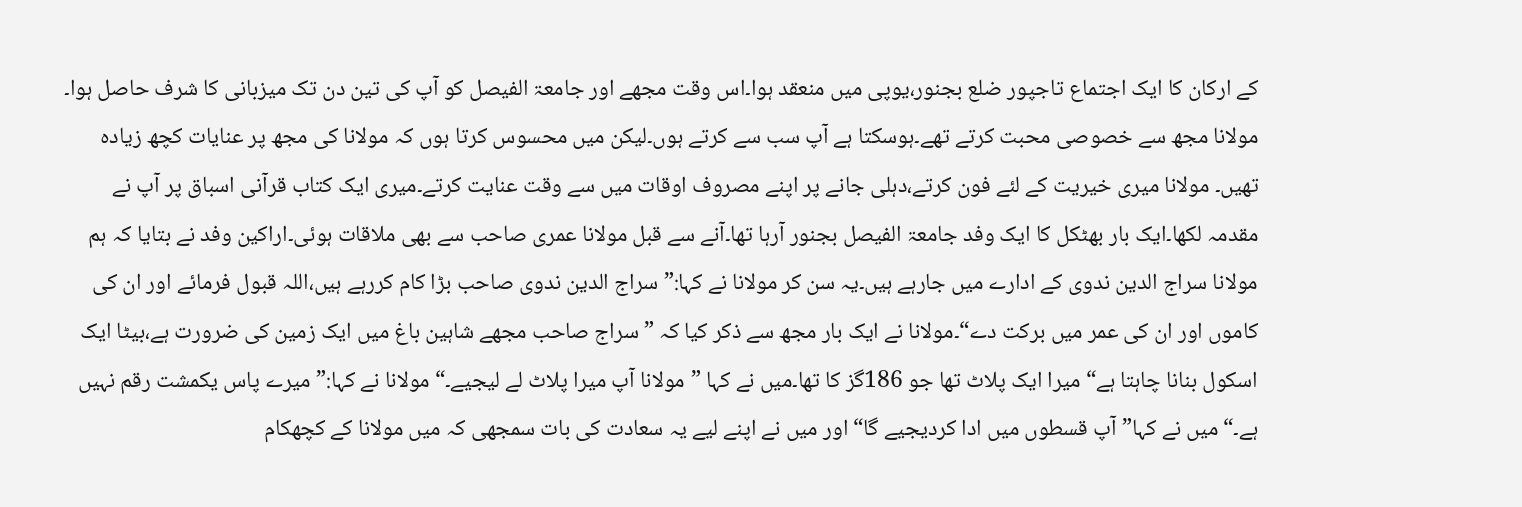کے ارکان کا ایک اجتماع تاجپور ضلع بجنور،یوپی میں منعقد ہوا۔اس وقت مجھے اور جامعۃ الفیصل کو آپ کی تین دن تک میزبانی کا شرف حاصل ہوا۔
مولانا مجھ سے خصوصی محبت کرتے تھے۔ہوسکتا ہے آپ سب سے کرتے ہوں۔لیکن میں محسوس کرتا ہوں کہ مولانا کی مجھ پر عنایات کچھ زیادہ تھیں۔ مولانا میری خیریت کے لئے فون کرتے،دہلی جانے پر اپنے مصروف اوقات میں سے وقت عنایت کرتے۔میری ایک کتاب قرآنی اسباق پر آپ نے مقدمہ لکھا۔ایک بار بھٹکل کا ایک وفد جامعۃ الفیصل بجنور آرہا تھا۔آنے سے قبل مولانا عمری صاحب سے بھی ملاقات ہوئی۔اراکین وفد نے بتایا کہ ہم مولانا سراج الدین ندوی کے ادارے میں جارہے ہیں۔یہ سن کر مولانا نے کہا:”سراج الدین ندوی صاحب بڑا کام کررہے ہیں،اللہ قبول فرمائے اور ان کی کاموں اور ان کی عمر میں برکت دے“۔مولانا نے ایک بار مجھ سے ذکر کیا کہ ”سراج صاحب مجھے شاہین باغ میں ایک زمین کی ضرورت ہے،بیٹا ایک اسکول بنانا چاہتا ہے“ میرا ایک پلاٹ تھا جو 186گز کا تھا۔میں نے کہا ”مولانا آپ میرا پلاٹ لے لیجیے۔“مولانا نے کہا:”میرے پاس یکمشت رقم نہیں ہے۔“میں نے کہا”آپ قسطوں میں ادا کردیجیے گا“ اور میں نے اپنے لیے یہ سعادت کی بات سمجھی کہ میں مولانا کے کچھکام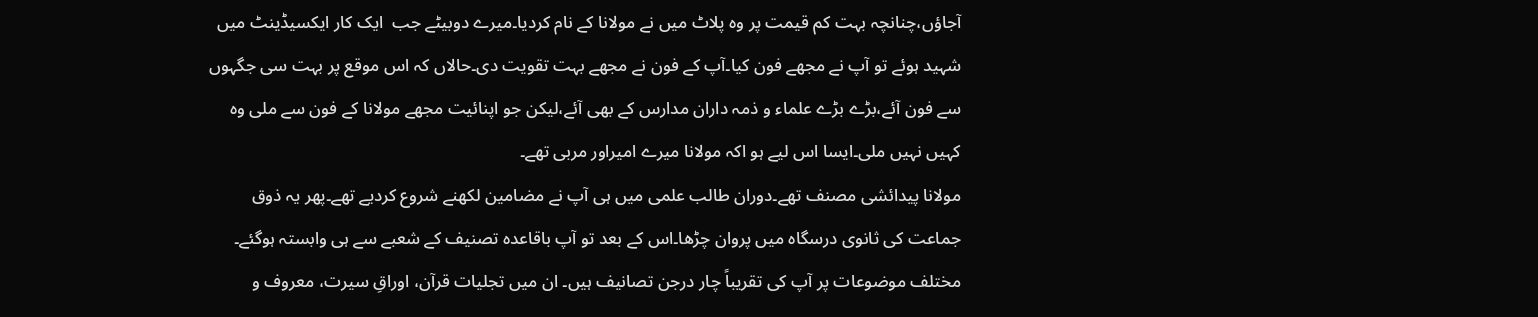آجاؤں،چنانچہ بہت کم قیمت پر وہ پلاٹ میں نے مولانا کے نام کردیا۔میرے دوبیٹے جب  ایک کار ایکسیڈینٹ میں شہید ہوئے تو آپ نے مجھے فون کیا۔آپ کے فون نے مجھے بہت تقویت دی۔حالاں کہ اس موقع پر بہت سی جگہوں سے فون آئے،بڑے بڑے علماء و ذمہ داران مدارس کے بھی آئے،لیکن جو اپنائیت مجھے مولانا کے فون سے ملی وہ کہیں نہیں ملی۔ایسا اس لیے ہو اکہ مولانا میرے امیراور مربی تھے۔
مولانا پیدائشی مصنف تھے۔دوران طالب علمی میں ہی آپ نے مضامین لکھنے شروع کردیے تھے۔پھر یہ ذوق جماعت کی ثانوی درسگاہ میں پروان چڑھا۔اس کے بعد تو آپ باقاعدہ تصنیف کے شعبے سے ہی وابستہ ہوگئے۔ مختلف موضوعات پر آپ کی تقریباً چار درجن تصانیف ہیں۔ ان میں تجلیات قرآن، اوراقِ سیرت، معروف و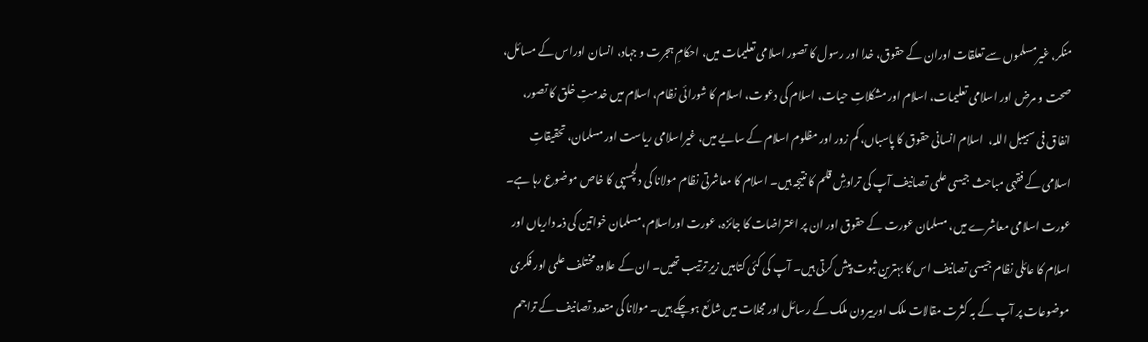منکر، غیرمسلموں سے تعلقات اوران کے حقوق، خدا اور رسول کا تصور اسلامی تعلیمات میں، احکامِ ہجرت و جہاد، انسان اوراس کے مسائل، صحت و مرض اور اسلامی تعلیمات، اسلام اور مشکلاتِ حیات، اسلام کی دعوت، اسلام کا شورائی نظام، اسلام میں خدمتِ خلق کا تصور، انفاق فی سبیبل اللہ،  اسلام انسانی حقوق کا پاسباں، کم زور اور مظلوم اسلام کے سایے میں، غیراسلامی ریاست اور مسلمان، تحقیقاتِ اسلامی کے فقہی مباحث جیسی علمی تصانیف آپ کی تراوشِ قلم کا نتیجہ ہیں۔ اسلام کا معاشرتی نظام مولانا کی دلچسپی کا خاص موضوع رہا ہے۔ عورت اسلامی معاشرے میں، مسلمان عورت کے حقوق اور ان پر اعتراضات کا جائزہ، عورت اوراسلام، مسلمان خواتین کی ذمہ داریاں اور اسلام کا عائلی نظام جیسی تصانیف اس کا بہترین ثبوت پیش کرتی ہیں۔ آپ کی کئی کتابیں زیرِ ترتیب تھیں۔ ان کے علاوہ مختلف علمی اور فکری موضوعات پر آپ کے بہ کثرت مقالات ملک اوربیرون ملک کے رسائل اور مجلات میں شائع ہوچکے ہیں۔ مولانا کی متعدد تصانیف کے تراجم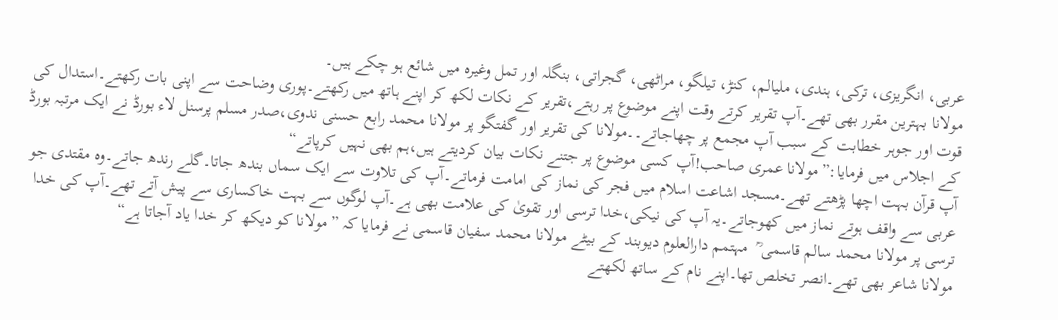عربی، انگریزی، ترکی، ہندی، ملیالم، کنڑ، تیلگو، مراٹھی، گجراتی، بنگلہ اور تمل وغیرہ میں شائع ہو چکے ہیں۔
مولانا بہترین مقرر بھی تھے۔آپ تقریر کرتے وقت اپنے موضوع پر رہتے،تقریر کے نکات لکھ کر اپنے ہاتھ میں رکھتے۔پوری وضاحت سے اپنی بات رکھتے۔استدال کی قوت اور جوہر خطابت کے سبب آپ مجمع پر چھاجاتے۔۔مولانا کی تقریر اور گفتگو پر مولانا محمد رابع حسنی ندوی،صدر مسلم پرسنل لاء بورڈ نے ایک مرتبہ بورڈ کے اجلاس میں فرمایا:”مولانا عمری صاحب!آپ کسی موضوع پر جتنے نکات بیان کردیتے ہیں،ہم بھی نہیں کرپاتے“
آپ قرآن بہت اچھا پڑھتے تھے۔مسجد اشاعت اسلام میں فجر کی نماز کی امامت فرماتے۔آپ کی تلاوت سے ایک سماں بندھ جاتا۔گلے رندھ جاتے۔وہ مقتدی جو عربی سے واقف ہوتے نماز میں کھوجاتے۔یہ آپ کی نیکی،خدا ترسی اور تقویٰ کی علامت بھی ہے۔آپ لوگوں سے بہت خاکساری سے پیش آتے تھے۔آپ کی خدا ترسی پر مولانا محمد سالم قاسمی ؒ  مہتمم دارالعلوم دیوبند کے بیٹے مولانا محمد سفیان قاسمی نے فرمایا کہ ”مولانا کو دیکھ کر خدا یاد آجاتا ہے“
مولانا شاعر بھی تھے۔انصر تخلص تھا۔اپنے نام کے ساتھ لکھتے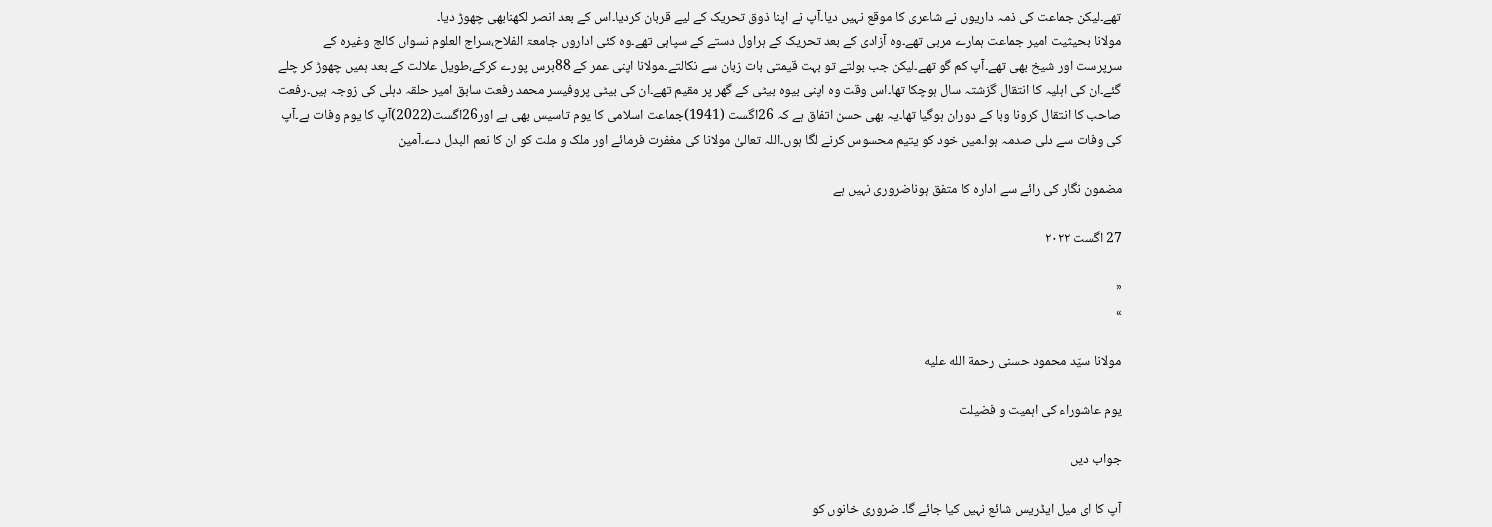تھے۔لیکن جماعت کی ذمہ داریوں نے شاعری کا موقع نہیں دیا۔آپ نے اپنا ذوق تحریک کے لیے قربان کردیا۔اس کے بعد انصر لکھنابھی چھوڑ دیا۔
مولانا بحیثیت امیر جماعت ہمارے مربی تھے۔وہ آزادی کے بعد تحریک کے ہراول دستے کے سپاہی تھے۔وہ کئی اداروں جامعۃ الفلاح،سراج العلوم نسواں کالج وغیرہ کے سرپرست اور شیخ بھی تھے۔آپ کم گو تھے۔لیکن جب بولتے تو بہت قیمتی بات زبان سے نکالتے۔مولانا اپنی عمر کے 88برس پورے کرکے،طویل علالت کے بعد ہمیں چھوڑ کر چلے گئے۔ان کی اہلیہ کا انتقال گزشتہ سال ہوچکا تھا۔اس وقت وہ اپنی بیوہ بیٹی کے گھر پر مقیم تھے۔ان کی بیٹی پروفیسر محمد رفعت سابق امیر حلقہ دہلی کی زوجہ ہیں۔رفعت صاحب کا انتقال کرونا وبا کے دوران ہوگیا تھا۔یہ بھی حسن اتفاق ہے کہ 26اگست (1941)جماعت اسلامی کا یوم تاسیس بھی ہے اور26اگست(2022)آپ کا یوم وفات ہے۔آپ کی وفات سے دلی صدمہ ہوا۔میں خود کو یتیم محسوس کرنے لگا ہوں۔اللہ تعالیٰ مولانا کی مغفرت فرمائے اور ملک و ملت کو ان کا نعم البدل دے۔آمین

مضمون نگار کی رائے سے ادارہ کا متفق ہوناضروری نہیں ہے

27 اگست ۲۰۲۲

«
»

مولانا سیّد محمود حسنی رحمة الله عليه

یوم عاشوراء کی اہمیت و فضیلت

جواب دیں

آپ کا ای میل ایڈریس شائع نہیں کیا جائے گا۔ ضروری خانوں کو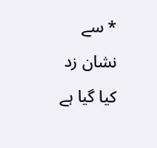* سے نشان زد کیا گیا ہے